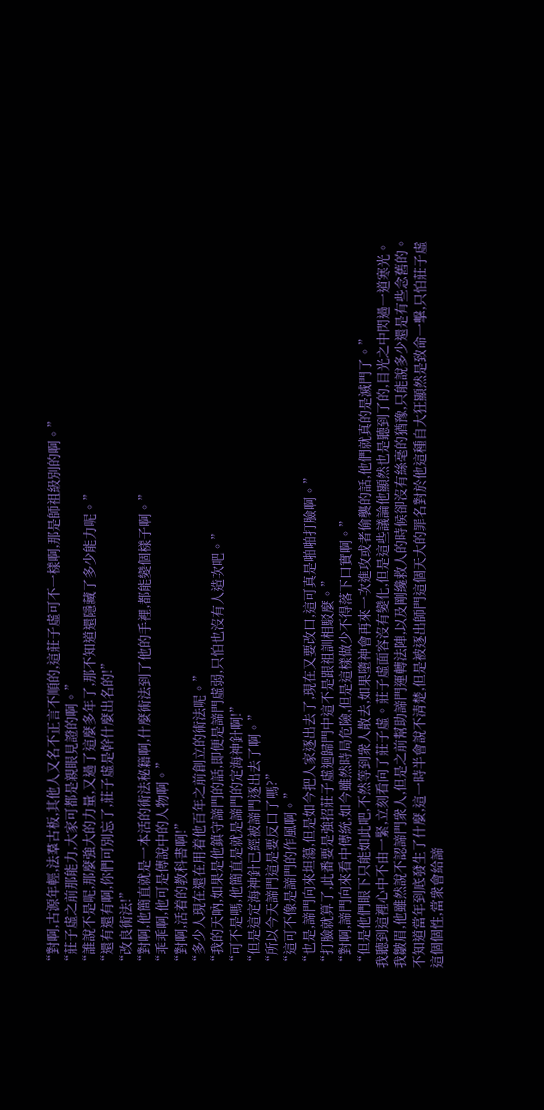“對啊,古源年輕,法羣古板,其他人又名不正言不順的,這莊子虛可不一樣啊,那是師祖級別的啊。”
“莊子虛之前那能力,大家可都是親眼見證的啊。”
“誰說不是呢,那麼強大的力量,又過了這麼多年了,那不知道還隱藏了多少能力呢。”
“還有還有啊,你們可別忘了,莊子虛是幹什麼出名的!”
“改良術法!”
“對啊,他簡直就是一本活的術法秘籍啊,什麼術法到了他的手裡,都能變個樣子啊。”
“乖乖啊,他可是傳說中的人物啊。”
“對啊,活着的教科書啊!”
“多少人現在還在用着他百年之前創立的術法呢。”
“我的天吶,如果是他鎮守諦門的話,即便是諦門虛弱,只怕也沒有人造次吧。”
“可不是嗎,他簡直是就是諦門的定海神針啊!”
“但是這定海神針已經被諦門逐出去了啊。”
“所以今天諦門這是要反口了嗎?”
“這可不像是諦門的作風啊。”
“也是,諦門向來坦蕩,但是如今把人家逐出去了,現在又要改口,這可真是啪啪打臉啊。”
“打臉就算了,此番要是強招莊子虛迴歸門中這不是跟祖訓相駁麼。”
“對啊,諦門向來看中傳統,如今雖然時局危險,但是這樣做少不得落下口實啊。”
“但是他們眼下只能如此吧,不然等到衆人散去,如果墮神會再來一次進攻或者偷襲的話,他們就真的是滅門了。”
我聽到這裡心中不由一緊,立刻看向了莊子虛。莊子虛面容沒有變化,但是這些議論他顯然也是聽到了的,目光之中閃過一道寒光。
我皺眉,他雖然說不認諦門衆人,但是之前幫助諦門運轉法陣,以及剛纔救人的時候卻沒有絲毫的猶豫,只能說多少還是有些念舊的。
不知道當年到底發生了什麼,這一時半會說不清楚,但是被逐出師門這個天大的罪名對於他這種自大狂顯然是致命一擊,只怕莊子虛這個個性,當衆會給諦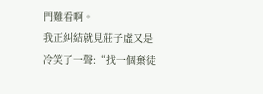門難看啊。
我正糾結就見莊子虛又是冷笑了一聲:“找一個棄徒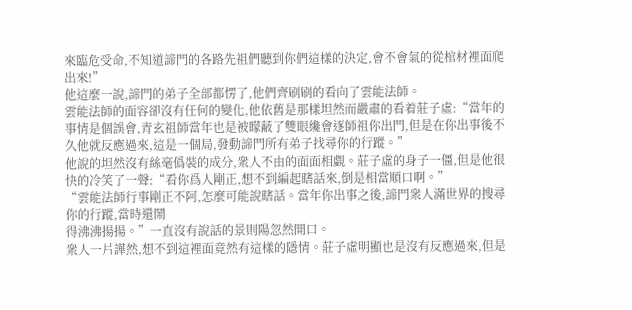來臨危受命,不知道諦門的各路先祖們聽到你們這樣的決定,會不會氣的從棺材裡面爬出來!”
他這麼一說,諦門的弟子全部都愣了,他們齊刷刷的看向了雲能法師。
雲能法師的面容卻沒有任何的變化,他依舊是那樣坦然而嚴肅的看着莊子虛:“當年的事情是個誤會,青玄祖師當年也是被矇蔽了雙眼纔會逐師祖你出門,但是在你出事後不久他就反應過來,這是一個局,發動諦門所有弟子找尋你的行蹤。”
他說的坦然沒有絲毫僞裝的成分,衆人不由的面面相覷。莊子虛的身子一僵,但是他很快的冷笑了一聲:“看你爲人剛正,想不到編起瞎話來,倒是相當順口啊。”
“雲能法師行事剛正不阿,怎麼可能說瞎話。當年你出事之後,諦門衆人滿世界的搜尋你的行蹤,當時還鬧
得沸沸揚揚。”一直沒有說話的景則陽忽然開口。
衆人一片譁然,想不到這裡面竟然有這樣的隱情。莊子虛明顯也是沒有反應過來,但是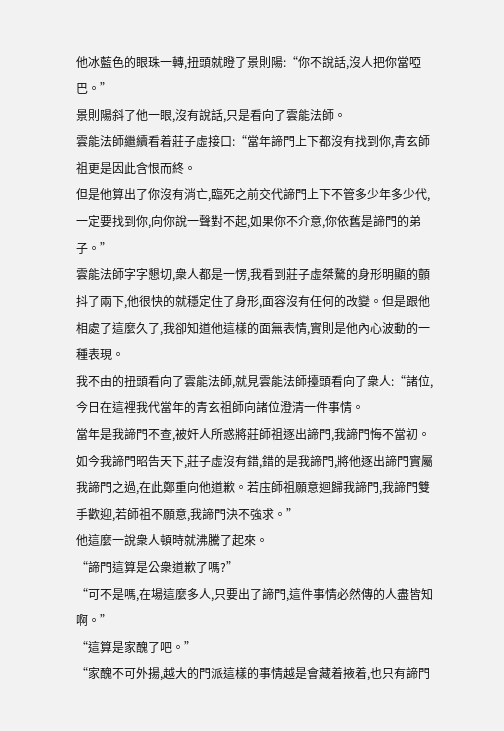他冰藍色的眼珠一轉,扭頭就瞪了景則陽:“你不說話,沒人把你當啞巴。”
景則陽斜了他一眼,沒有說話,只是看向了雲能法師。
雲能法師繼續看着莊子虛接口:“當年諦門上下都沒有找到你,青玄師祖更是因此含恨而終。
但是他算出了你沒有消亡,臨死之前交代諦門上下不管多少年多少代,一定要找到你,向你說一聲對不起,如果你不介意,你依舊是諦門的弟子。”
雲能法師字字懇切,衆人都是一愣,我看到莊子虛桀驁的身形明顯的顫抖了兩下,他很快的就穩定住了身形,面容沒有任何的改變。但是跟他相處了這麼久了,我卻知道他這樣的面無表情,實則是他內心波動的一種表現。
我不由的扭頭看向了雲能法師,就見雲能法師擡頭看向了衆人:“諸位,今日在這裡我代當年的青玄祖師向諸位澄清一件事情。
當年是我諦門不查,被奸人所惑將莊師祖逐出諦門,我諦門悔不當初。
如今我諦門昭告天下,莊子虛沒有錯,錯的是我諦門,將他逐出諦門實屬我諦門之過,在此鄭重向他道歉。若庒師祖願意迴歸我諦門,我諦門雙手歡迎,若師祖不願意,我諦門決不強求。”
他這麼一說衆人頓時就沸騰了起來。
“諦門這算是公衆道歉了嗎?”
“可不是嗎,在場這麼多人,只要出了諦門,這件事情必然傳的人盡皆知啊。”
“這算是家醜了吧。”
“家醜不可外揚,越大的門派這樣的事情越是會藏着掖着,也只有諦門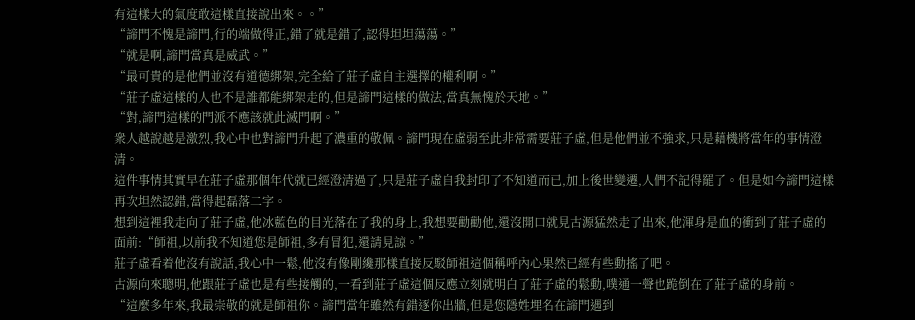有這樣大的氣度敢這樣直接說出來。。”
“諦門不愧是諦門,行的端做得正,錯了就是錯了,認得坦坦蕩蕩。”
“就是啊,諦門當真是威武。”
“最可貴的是他們並沒有道德綁架,完全給了莊子虛自主選擇的權利啊。”
“莊子虛這樣的人也不是誰都能綁架走的,但是諦門這樣的做法,當真無愧於天地。”
“對,諦門這樣的門派不應該就此滅門啊。”
衆人越說越是激烈,我心中也對諦門升起了濃重的敬佩。諦門現在虛弱至此非常需要莊子虛,但是他們並不強求,只是藉機將當年的事情澄清。
這件事情其實早在莊子虛那個年代就已經澄清過了,只是莊子虛自我封印了不知道而已,加上後世變遷,人們不記得罷了。但是如今諦門這樣再次坦然認錯,當得起磊落二字。
想到這裡我走向了莊子虛,他冰藍色的目光落在了我的身上,我想要勸勸他,還沒開口就見古源猛然走了出來,他渾身是血的衝到了莊子虛的面前:“師祖,以前我不知道您是師祖,多有冒犯,還請見諒。”
莊子虛看着他沒有說話,我心中一鬆,他沒有像剛纔那樣直接反駁師祖這個稱呼內心果然已經有些動搖了吧。
古源向來聰明,他跟莊子虛也是有些接觸的,一看到莊子虛這個反應立刻就明白了莊子虛的鬆動,噗通一聲也跪倒在了莊子虛的身前。
“這麼多年來,我最崇敬的就是師祖你。諦門當年雖然有錯逐你出牆,但是您隱姓埋名在諦門遇到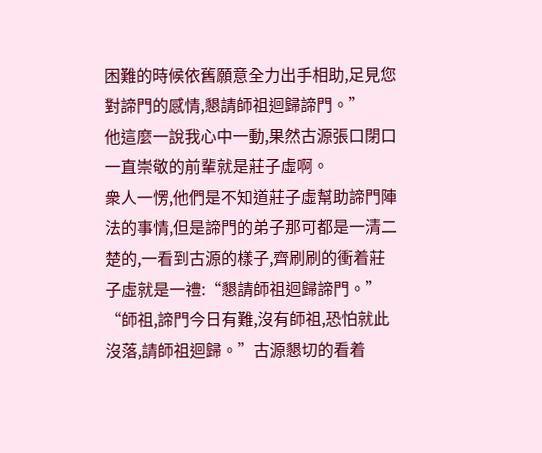困難的時候依舊願意全力出手相助,足見您對諦門的感情,懇請師祖迴歸諦門。”
他這麼一說我心中一動,果然古源張口閉口一直崇敬的前輩就是莊子虛啊。
衆人一愣,他們是不知道莊子虛幫助諦門陣法的事情,但是諦門的弟子那可都是一清二楚的,一看到古源的樣子,齊刷刷的衝着莊子虛就是一禮:“懇請師祖迴歸諦門。”
“師祖,諦門今日有難,沒有師祖,恐怕就此沒落,請師祖迴歸。”古源懇切的看着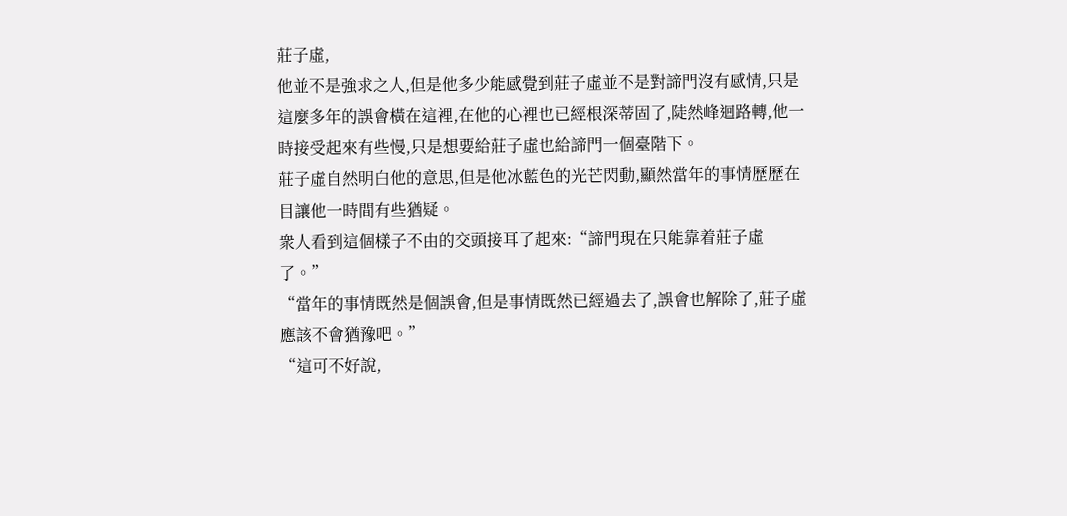莊子虛,
他並不是強求之人,但是他多少能感覺到莊子虛並不是對諦門沒有感情,只是這麼多年的誤會橫在這裡,在他的心裡也已經根深蒂固了,陡然峰迴路轉,他一時接受起來有些慢,只是想要給莊子虛也給諦門一個臺階下。
莊子虛自然明白他的意思,但是他冰藍色的光芒閃動,顯然當年的事情歷歷在目讓他一時間有些猶疑。
衆人看到這個樣子不由的交頭接耳了起來:“諦門現在只能靠着莊子虛了。”
“當年的事情既然是個誤會,但是事情既然已經過去了,誤會也解除了,莊子虛應該不會猶豫吧。”
“這可不好說,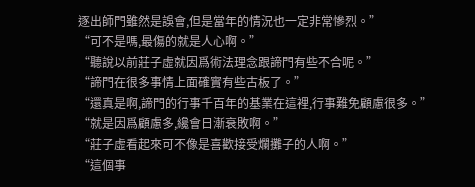逐出師門雖然是誤會,但是當年的情況也一定非常慘烈。”
“可不是嗎,最傷的就是人心啊。”
“聽說以前莊子虛就因爲術法理念跟諦門有些不合呢。”
“諦門在很多事情上面確實有些古板了。”
“還真是啊,諦門的行事千百年的基業在這裡,行事難免顧慮很多。”
“就是因爲顧慮多,纔會日漸衰敗啊。”
“莊子虛看起來可不像是喜歡接受爛攤子的人啊。”
“這個事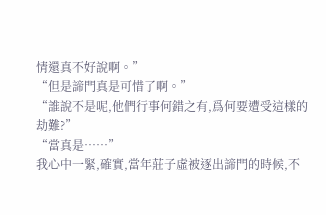情還真不好說啊。”
“但是諦門真是可惜了啊。”
“誰說不是呢,他們行事何錯之有,爲何要遭受這樣的劫難?”
“當真是……”
我心中一緊,確實,當年莊子虛被逐出諦門的時候,不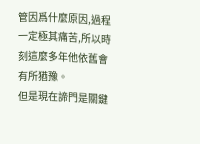管因爲什麼原因,過程一定極其痛苦,所以時刻這麼多年他依舊會有所猶豫。
但是現在諦門是關鍵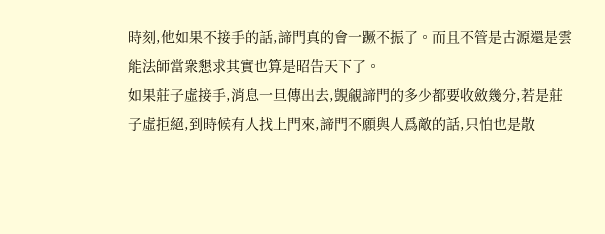時刻,他如果不接手的話,諦門真的會一蹶不振了。而且不管是古源還是雲能法師當衆懇求其實也算是昭告天下了。
如果莊子虛接手,消息一旦傳出去,覬覦諦門的多少都要收斂幾分,若是莊子虛拒絕,到時候有人找上門來,諦門不願與人爲敵的話,只怕也是散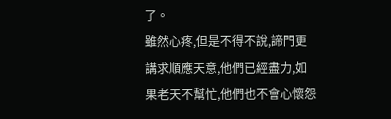了。
雖然心疼,但是不得不說,諦門更講求順應天意,他們已經盡力,如果老天不幫忙,他們也不會心懷怨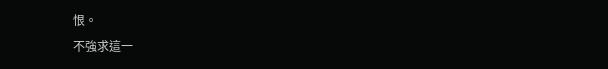恨。
不強求這一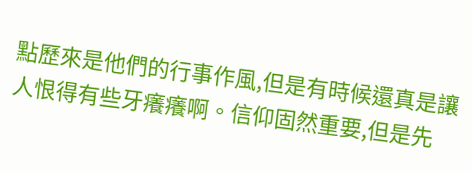點歷來是他們的行事作風,但是有時候還真是讓人恨得有些牙癢癢啊。信仰固然重要,但是先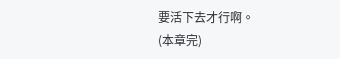要活下去才行啊。
(本章完)